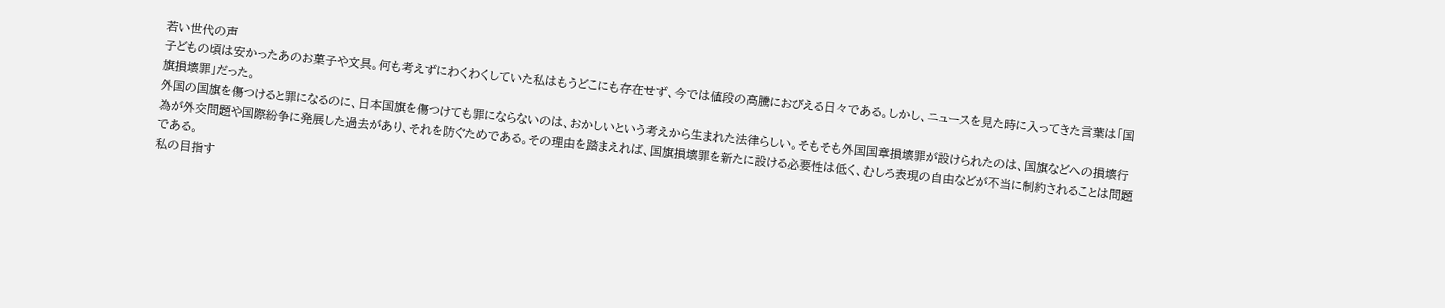若い世代の声
子どもの頃は安かったあのお菓子や文具。何も考えずにわくわくしていた私はもうどこにも存在せず、今では値段の高騰におびえる日々である。しかし、ニュースを見た時に入ってきた言葉は「国旗損壊罪」だった。
外国の国旗を傷つけると罪になるのに、日本国旗を傷つけても罪にならないのは、おかしいという考えから生まれた法律らしい。そもそも外国国章損壊罪が設けられたのは、国旗などへの損壊行為が外交問題や国際紛争に発展した過去があり、それを防ぐためである。その理由を踏まえれば、国旗損壊罪を新たに設ける必要性は低く、むしろ表現の自由などが不当に制約されることは問題である。
私の目指す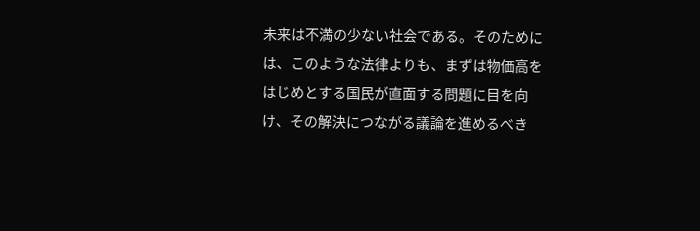未来は不満の少ない社会である。そのためには、このような法律よりも、まずは物価高をはじめとする国民が直面する問題に目を向け、その解決につながる議論を進めるべき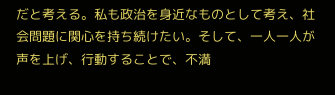だと考える。私も政治を身近なものとして考え、社会問題に関心を持ち続けたい。そして、一人一人が声を上げ、行動することで、不満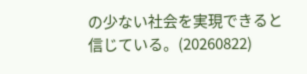の少ない社会を実現できると信じている。(20260822)